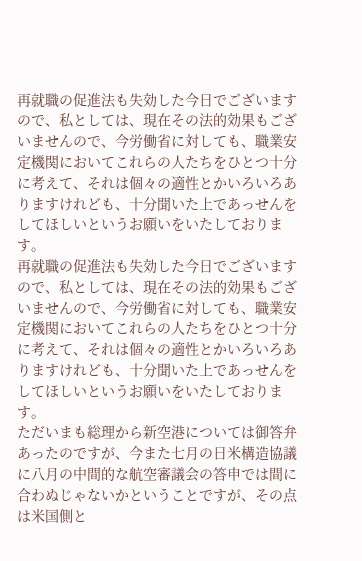再就職の促進法も失効した今日でございますので、私としては、現在その法的効果もございませんので、今労働省に対しても、職業安定機関においてこれらの人たちをひとつ十分に考えて、それは個々の適性とかいろいろありますけれども、十分聞いた上であっせんをしてほしいというお願いをいたしております。
再就職の促進法も失効した今日でございますので、私としては、現在その法的効果もございませんので、今労働省に対しても、職業安定機関においてこれらの人たちをひとつ十分に考えて、それは個々の適性とかいろいろありますけれども、十分聞いた上であっせんをしてほしいというお願いをいたしております。
ただいまも総理から新空港については御答弁あったのですが、今また七月の日米構造協議に八月の中間的な航空審議会の答申では間に合わぬじゃないかということですが、その点は米国側と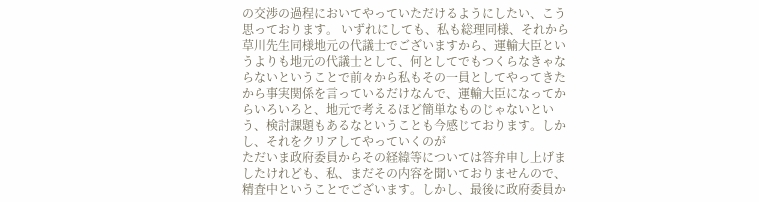の交渉の過程においてやっていただけるようにしたい、こう思っております。 いずれにしても、私も総理同様、それから草川先生同様地元の代議士でございますから、運輸大臣というよりも地元の代議士として、何としてでもつくらなきゃならないということで前々から私もその一員としてやってきたから事実関係を言っているだけなんで、運輸大臣になってからいろいろと、地元で考えるほど簡単なものじゃないという、検討課題もあるなということも今感じております。しかし、それをクリアしてやっていくのが
ただいま政府委員からその経緯等については答弁申し上げましたけれども、私、まだその内容を聞いておりませんので、精査中ということでございます。しかし、最後に政府委員か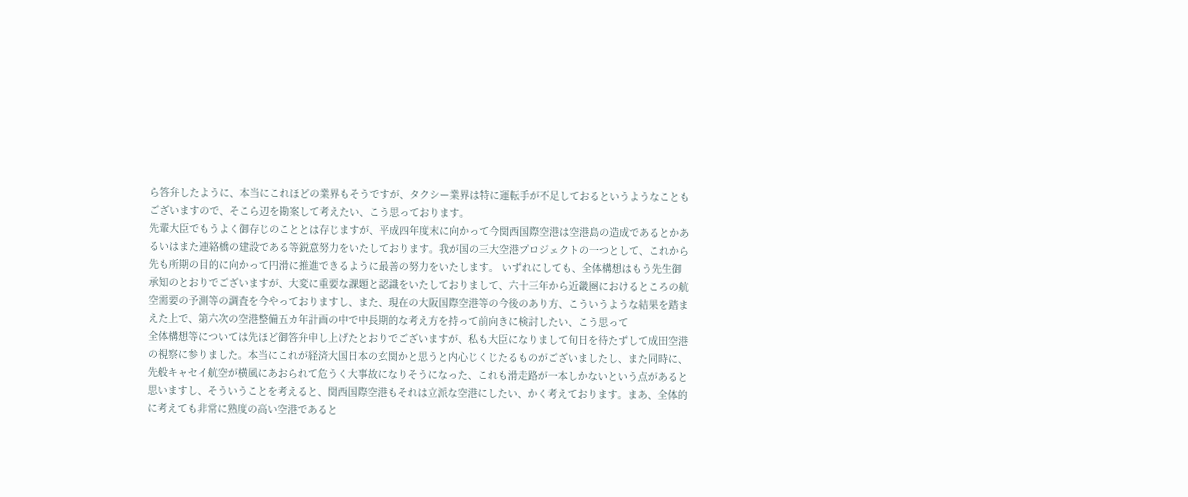ら答弁したように、本当にこれほどの業界もそうですが、タクシー業界は特に運転手が不足しておるというようなこともございますので、そこら辺を勘案して考えたい、こう思っております。
先輩大臣でもうよく御存じのこととは存じますが、平成四年度末に向かって今関西国際空港は空港島の造成であるとかあるいはまた連絡橋の建設である等鋭意努力をいたしております。我が国の三大空港プロジェクトの一つとして、これから先も所期の目的に向かって円滑に推進できるように最善の努力をいたします。 いずれにしても、全体構想はもう先生御承知のとおりでございますが、大変に重要な課題と認識をいたしておりまして、六十三年から近畿圏におけるところの航空需要の予測等の調査を今やっておりますし、また、現在の大阪国際空港等の今後のあり方、こういうような結果を踏まえた上で、第六次の空港整備五カ年計画の中で中長期的な考え方を持って前向きに検討したい、こう思って
全体構想等については先ほど御答弁申し上げたとおりでございますが、私も大臣になりまして旬日を待たずして成田空港の視察に参りました。本当にこれが経済大国日本の玄関かと思うと内心じくじたるものがございましたし、また同時に、先般キャセイ航空が横風にあおられて危うく大事故になりそうになった、これも滑走路が一本しかないという点があると思いますし、そういうことを考えると、関西国際空港もそれは立派な空港にしたい、かく考えております。まあ、全体的に考えても非常に熟度の高い空港であると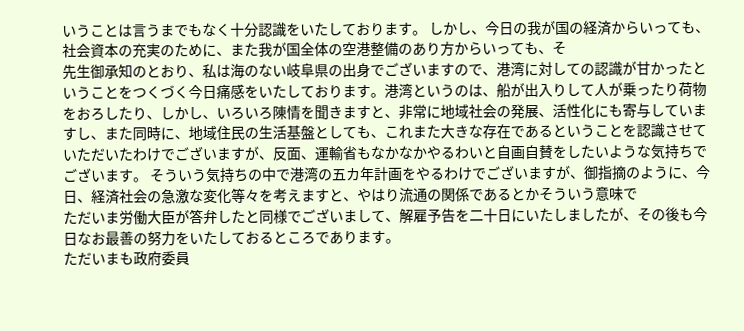いうことは言うまでもなく十分認識をいたしております。 しかし、今日の我が国の経済からいっても、社会資本の充実のために、また我が国全体の空港整備のあり方からいっても、そ
先生御承知のとおり、私は海のない岐阜県の出身でございますので、港湾に対しての認識が甘かったということをつくづく今日痛感をいたしております。港湾というのは、船が出入りして人が乗ったり荷物をおろしたり、しかし、いろいろ陳情を聞きますと、非常に地域社会の発展、活性化にも寄与していますし、また同時に、地域住民の生活基盤としても、これまた大きな存在であるということを認識させていただいたわけでございますが、反面、運輸省もなかなかやるわいと自画自賛をしたいような気持ちでございます。 そういう気持ちの中で港湾の五カ年計画をやるわけでございますが、御指摘のように、今日、経済社会の急激な変化等々を考えますと、やはり流通の関係であるとかそういう意味で
ただいま労働大臣が答弁したと同様でございまして、解雇予告を二十日にいたしましたが、その後も今日なお最善の努力をいたしておるところであります。
ただいまも政府委員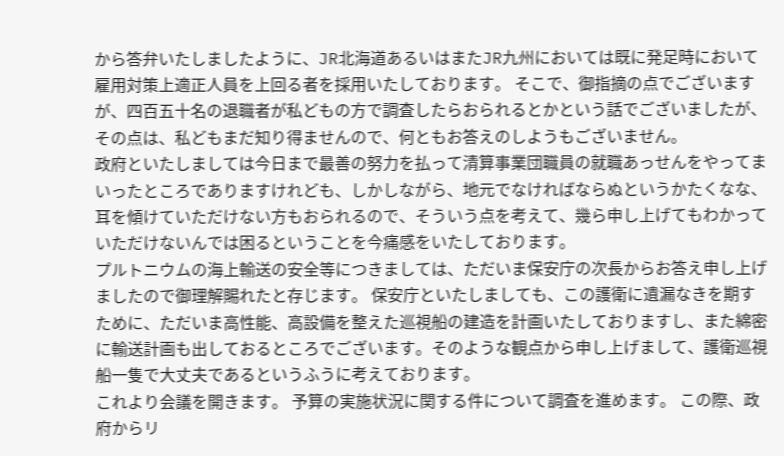から答弁いたしましたように、JR北海道あるいはまたJR九州においては既に発足時において雇用対策上適正人員を上回る者を採用いたしております。 そこで、御指摘の点でございますが、四百五十名の退職者が私どもの方で調査したらおられるとかという話でございましたが、その点は、私どもまだ知り得ませんので、何ともお答えのしようもございません。
政府といたしましては今日まで最善の努力を払って清算事業団職員の就職あっせんをやってまいったところでありますけれども、しかしながら、地元でなければならぬというかたくなな、耳を傾けていただけない方もおられるので、そういう点を考えて、幾ら申し上げてもわかっていただけないんでは困るということを今痛感をいたしております。
プルトニウムの海上輸送の安全等につきましては、ただいま保安庁の次長からお答え申し上げましたので御理解賜れたと存じます。 保安庁といたしましても、この護衛に遺漏なきを期すために、ただいま高性能、高設備を整えた巡視船の建造を計画いたしておりますし、また綿密に輸送計画も出しておるところでございます。そのような観点から申し上げまして、護衛巡視船一隻で大丈夫であるというふうに考えております。
これより会議を開きます。 予算の実施状況に関する件について調査を進めます。 この際、政府からリ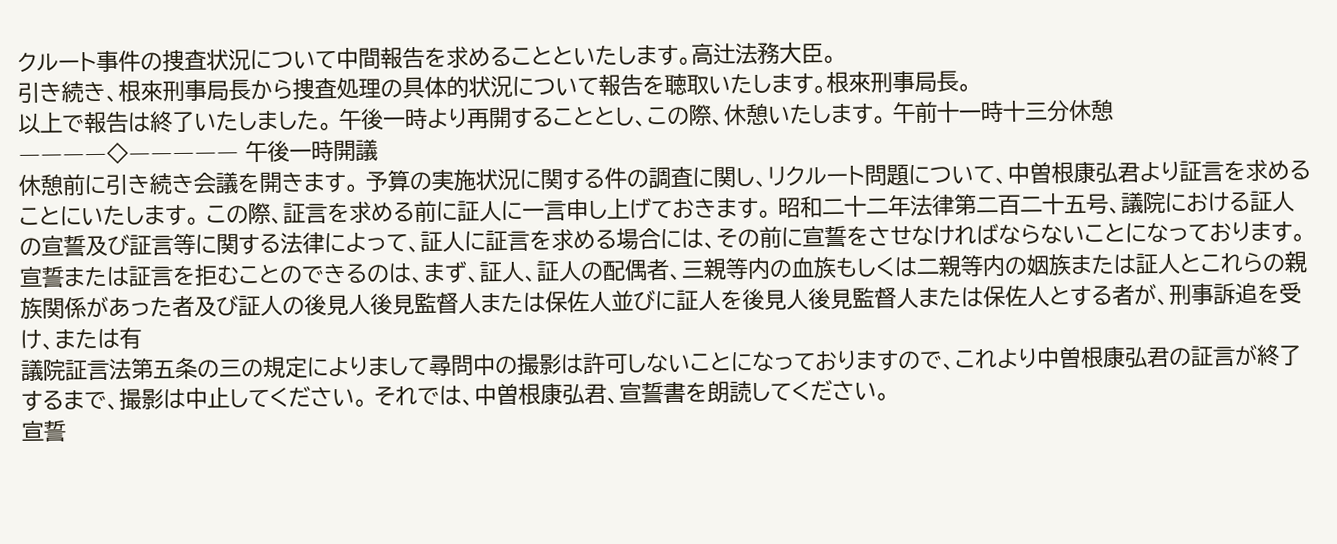クルート事件の捜査状況について中間報告を求めることといたします。高辻法務大臣。
引き続き、根來刑事局長から捜査処理の具体的状況について報告を聴取いたします。根來刑事局長。
以上で報告は終了いたしました。 午後一時より再開することとし、この際、休憩いたします。 午前十一時十三分休憩 ――――◇――――― 午後一時開議
休憩前に引き続き会議を開きます。 予算の実施状況に関する件の調査に関し、リクルート問題について、中曽根康弘君より証言を求めることにいたします。 この際、証言を求める前に証人に一言申し上げておきます。 昭和二十二年法律第二百二十五号、議院における証人の宣誓及び証言等に関する法律によって、証人に証言を求める場合には、その前に宣誓をさせなければならないことになっております。 宣誓または証言を拒むことのできるのは、まず、証人、証人の配偶者、三親等内の血族もしくは二親等内の姻族または証人とこれらの親族関係があった者及び証人の後見人後見監督人または保佐人並びに証人を後見人後見監督人または保佐人とする者が、刑事訴追を受け、または有
議院証言法第五条の三の規定によりまして尋問中の撮影は許可しないことになっておりますので、これより中曽根康弘君の証言が終了するまで、撮影は中止してください。 それでは、中曽根康弘君、宣誓書を朗読してください。
宣誓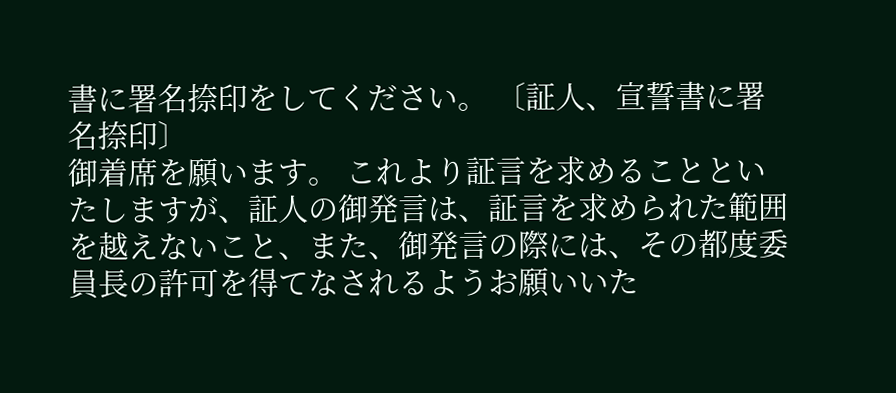書に署名捺印をしてください。 〔証人、宣誓書に署名捺印〕
御着席を願います。 これより証言を求めることといたしますが、証人の御発言は、証言を求められた範囲を越えないこと、また、御発言の際には、その都度委員長の許可を得てなされるようお願いいた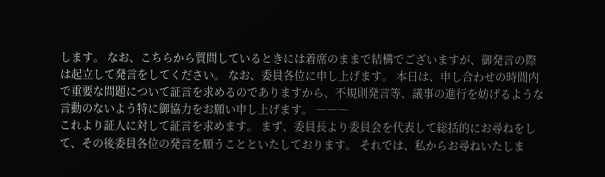します。 なお、こちらから質問しているときには着席のままで結構でございますが、御発言の際は起立して発言をしてください。 なお、委員各位に申し上げます。 本日は、申し合わせの時間内で重要な問題について証言を求めるのでありますから、不規則発言等、議事の進行を妨げるような言動のないよう特に御協力をお願い申し上げます。 ―――
これより証人に対して証言を求めます。 まず、委員長より委員会を代表して総括的にお尋ねをして、その後委員各位の発言を願うことといたしております。 それでは、私からお尋ねいたしま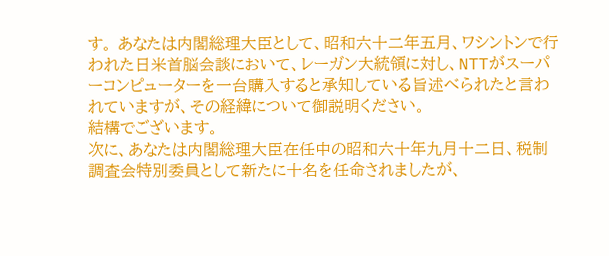す。 あなたは内閣総理大臣として、昭和六十二年五月、ワシントンで行われた日米首脳会談において、レーガン大統領に対し、NTTがスーパーコンピューターを一台購入すると承知している旨述べられたと言われていますが、その経緯について御説明ください。
結構でございます。
次に、あなたは内閣総理大臣在任中の昭和六十年九月十二日、税制調査会特別委員として新たに十名を任命されましたが、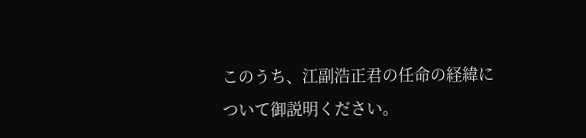このうち、江副浩正君の任命の経緯について御説明ください。